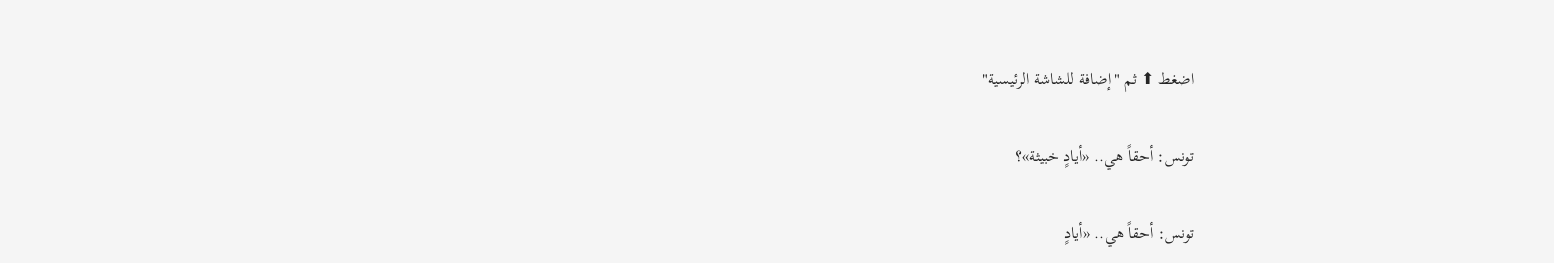اضغط ⬆ ثم "إضافة للشاشة الرئيسية"

تونس: أحقاً هي.. «أيادٍ خبيثة»؟

تونس: أحقاً هي.. «أيادٍ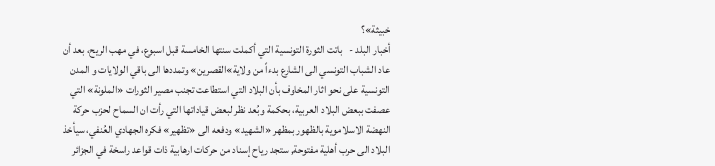خبيثة»؟
أخبار البلد -   باتت الثورة التونسية التي أكملت سنتها الخامسة قبل اسبوع، في مهب الريح، بعد أن عاد الشباب التونسي الى الشارع بدءاً من ولاية»القصرين» وتمددها الى باقي الولايات و المدن التونسية على نحو اثار المخاوف بأن البلاد التي استطاعت تجنب مصير الثورات «الملونة» التي عصفت ببعض البلاد العربية، بحكمة وبُعد نظر لبعض قياداتها التي رأت ان السماح لحزب حركة النهضة الاسلاموية بالظهور بمظهر «الشهيد» ودفعه الى «تظهير» فكره الجهادي العُنفي، سيأخذ البلاد الى حرب أهلية مفتوحة, ستجد رياح إسناد من حركات ارهابية ذات قواعد راسخة في الجزائر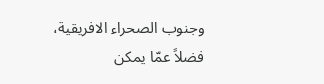وجنوب الصحراء الافريقية، فضلاً عمّا يمكن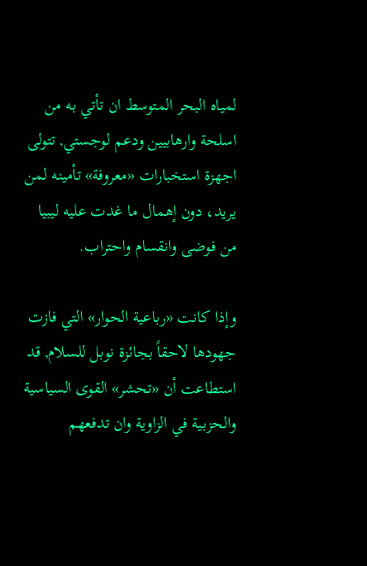لمياه البحر المتوسط ان تأتي به من اسلحة وارهابيين ودعم لوجستي, تتولى اجهزة استخبارات «معروفة» تأمينه لمن يريد، دون إهمال ما غدت عليه ليبيا من فوضى وانقسام واحتراب.

وإذا كانت «رباعية الحوار» التي فازت جهودها لاحقاً بجائزة نوبل للسلام, قد استطاعت أن «تحشر» القوى السياسية والحزبية في الزاوية وان تدفعهم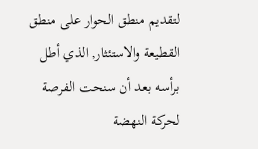لتقديم منطق الحوار على منطق القطيعة والاستئثار, الذي أطل برأسه بعد أن سنحت الفرصة لحركة النهضة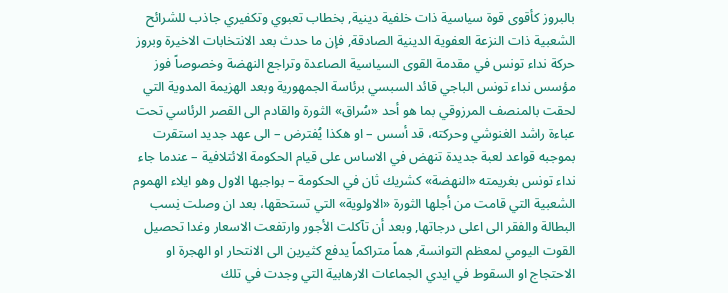بالبروز كأقوى قوة سياسية ذات خلفية دينية, بخطاب تعبوي وتكفيري جاذب للشرائح الشعبية ذات النزعة العفوية الدينية الصادقة, فإن ما حدث بعد الانتخابات الاخيرة وبروز حركة نداء تونس في مقدمة القوى السياسية الصاعدة وتراجع النهضة وخصوصاً فوز مؤسس نداء تونس الباجي قائد السبسي برئاسة الجمهورية وبعد الهزيمة المدوية التي لحقت بالمنصف المرزوقي بما هو أحد «سُراق» الثورة والقادم الى القصر الرئاسي تحت عباءة راشد الغنوشي وحركته، قد أسس – او هكذا يُفترض – الى عهد جديد استقرت بموجبه قواعد لعبة جديدة تنهض في الاساس على قيام الحكومة الائتلافية – عندما جاء نداء تونس بغريمته «النهضة» كشريك ثان في الحكومة – بواجبها الاول وهو ايلاء الهموم الشعبية التي قامت من أجلها الثورة «الاولوية» التي تستحقها، بعد ان وصلت نِسب البطالة والفقر الى اعلى درجاتها, وبعد أن تآكلت الأجور وارتفعت الاسعار وغدا تحصيل القوت اليومي لمعظم التوانسة, هماً متراكماً يدفع كثيرين الى الانتحار او الهجرة او الاحتجاج او السقوط في ايدي الجماعات الارهابية التي وجدت في تلك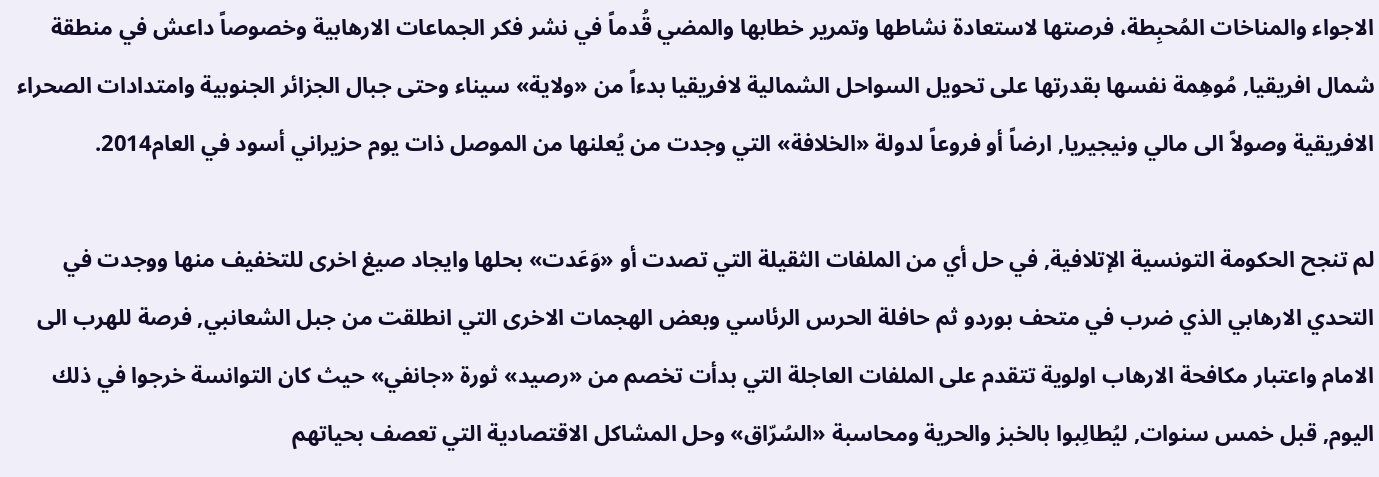الاجواء والمناخات المُحبِطة، فرصتها لاستعادة نشاطها وتمرير خطابها والمضي قُدماً في نشر فكر الجماعات الارهابية وخصوصاً داعش في منطقة شمال افريقيا, مُوهِمة نفسها بقدرتها على تحويل السواحل الشمالية لافريقيا بدءاً من «ولاية» سيناء وحتى جبال الجزائر الجنوبية وامتدادات الصحراء الافريقية وصولاً الى مالي ونيجيريا, ارضاً أو فروعاً لدولة «الخلافة» التي وجدت من يُعلنها من الموصل ذات يوم حزيراني أسود في العام2014.

لم تنجح الحكومة التونسية الإتلافية, في حل أي من الملفات الثقيلة التي تصدت أو «وَعَدت» بحلها وايجاد صيغ اخرى للتخفيف منها ووجدت في التحدي الارهابي الذي ضرب في متحف بوردو ثم حافلة الحرس الرئاسي وبعض الهجمات الاخرى التي انطلقت من جبل الشعانبي, فرصة للهرب الى الامام واعتبار مكافحة الارهاب اولوية تتقدم على الملفات العاجلة التي بدأت تخصم من «رصيد» ثورة «جانفي» حيث كان التوانسة خرجوا في ذلك اليوم, قبل خمس سنوات, ليُطالِبوا بالخبز والحرية ومحاسبة «السُرّاق» وحل المشاكل الاقتصادية التي تعصف بحياتهم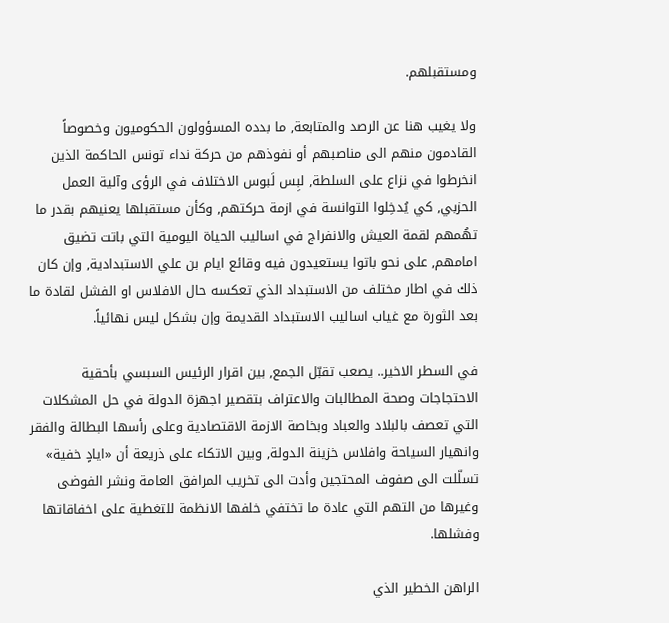ومستقبلهم.

ولا يغيب هنا عن الرصد والمتابعة, ما بدده المسؤولون الحكوميون وخصوصاً القادمون منهم الى مناصبهم أو نفوذهم من حركة نداء تونس الحاكمة الذين انخرطوا في نزاع على السلطة, لبِس لَبوس الاختلاف في الرؤى وآلية العمل الحزبي, كي يُدخِلوا التوانسة في ازمة حركتهم, وكأن مستقبلها يعنيهم بقدر ما تهُمهم لقمة العيش والانفراج في اساليب الحياة اليومية التي باتت تضيق امامهم, على نحو باتوا يستعيدون فيه وقائع ايام بن علي الاستبدادية, وإن كان ذلك في اطار مختلف من الاستبداد الذي تعكسه حال الافلاس او الفشل لقادة ما بعد الثورة مع غياب اساليب الاستبداد القديمة وإن بشكل ليس نهائياً.

في السطر الاخير.. يصعب تقبّل الجمع, بين اقرار الرئيس السبسي بأحقية الاحتجاجات وصحة المطالبات والاعتراف بتقصير اجهزة الدولة في حل المشكلات التي تعصف بالبلاد والعباد وبخاصة الازمة الاقتصادية وعلى رأسها البطالة والفقر وانهيار السياحة وافلاس خزينة الدولة, وبين الاتكاء على ذريعة أن «ايادٍ خفية» تسلّلت الى صفوف المحتجين وأدت الى تخريب المرافق العامة ونشر الفوضى وغيرها من التهم التي عادة ما تختفي خلفها الانظمة للتغطية على اخفاقاتها وفشلها.

الراهن الخطير الذي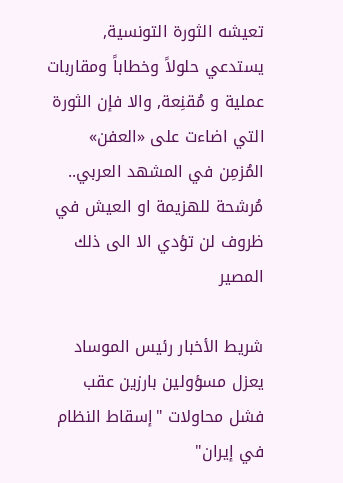تعيشه الثورة التونسية, يستدعي حلولاً وخطاباً ومقاربات عملية و مُقنِعة, والا فإن الثورة التي اضاءت على «العفن» المُزمِن في المشهد العربي.. مُرشحة للهزيمة او العيش في ظروف لن تؤدي الا الى ذلك المصير

شريط الأخبار رئيس الموساد يعزل مسؤولين بارزين عقب فشل محاولات "إسقاط النظام في إيران"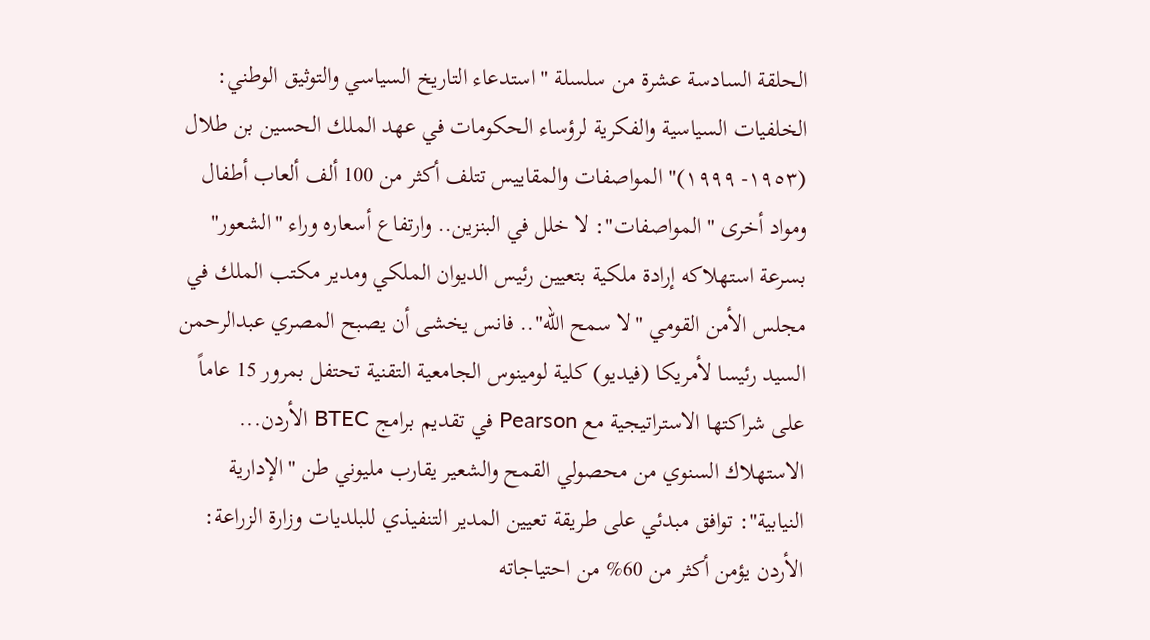الحلقة السادسة عشرة من سلسلة "استدعاء التاريخ السياسي والتوثيق الوطني: الخلفيات السياسية والفكرية لرؤساء الحكومات في عهد الملك الحسين بن طلال (١٩٥٣- ١٩٩٩)" المواصفات والمقاييس تتلف أكثر من 100 ألف ألعاب أطفال ومواد أخرى "المواصفات": لا خلل في البنزين.. وارتفاع أسعاره وراء "الشعور" بسرعة استهلاكه إرادة ملكية بتعيين رئيس الديوان الملكي ومدير مكتب الملك في مجلس الأمن القومي "لا سمح الله".. فانس يخشى أن يصبح المصري عبدالرحمن السيد رئيسا لأمريكا (فيديو) كلية لومينوس الجامعية التقنية تحتفل بمرور 15 عاماً على شراكتها الاستراتيجية مع Pearson في تقديم برامج BTEC الأردن... الاستهلاك السنوي من محصولي القمح والشعير يقارب مليوني طن "الإدارية النيابية": توافق مبدئي على طريقة تعيين المدير التنفيذي للبلديات وزارة الزراعة: الأردن يؤمن أكثر من 60% من احتياجاته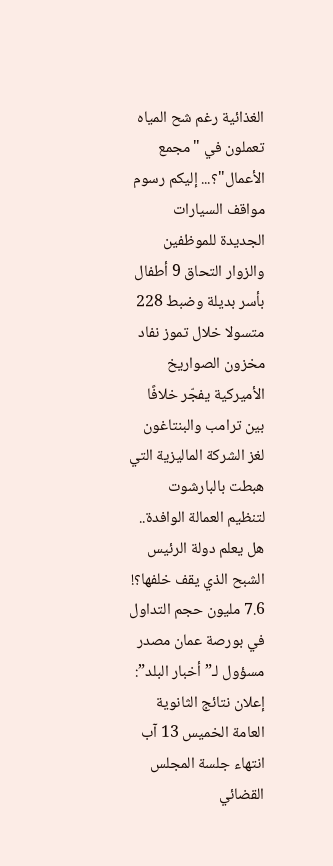الغذائية رغم شح المياه تعملون في "مجمع الأعمال"؟... إليكم رسوم مواقف السيارات الجديدة للموظفين والزوار التحاق 9 أطفال بأسر بديلة وضبط 228 متسولا خلال تموز نفاد مخزون الصواريخ الأميركية يفجّر خلافًا بين ترامب والبنتاغون لغز الشركة الماليزية التي هبطت بالبارشوت لتنظيم العمالة الوافدة.. هل يعلم دولة الرئيس الشبح الذي يقف خلفها؟! 7.6 مليون حجم التداول في بورصة عمان مصدر مسؤول لـ”أخبار البلد”: إعلان نتائج الثانوية العامة الخميس 13 آب انتهاء جلسة المجلس القضائي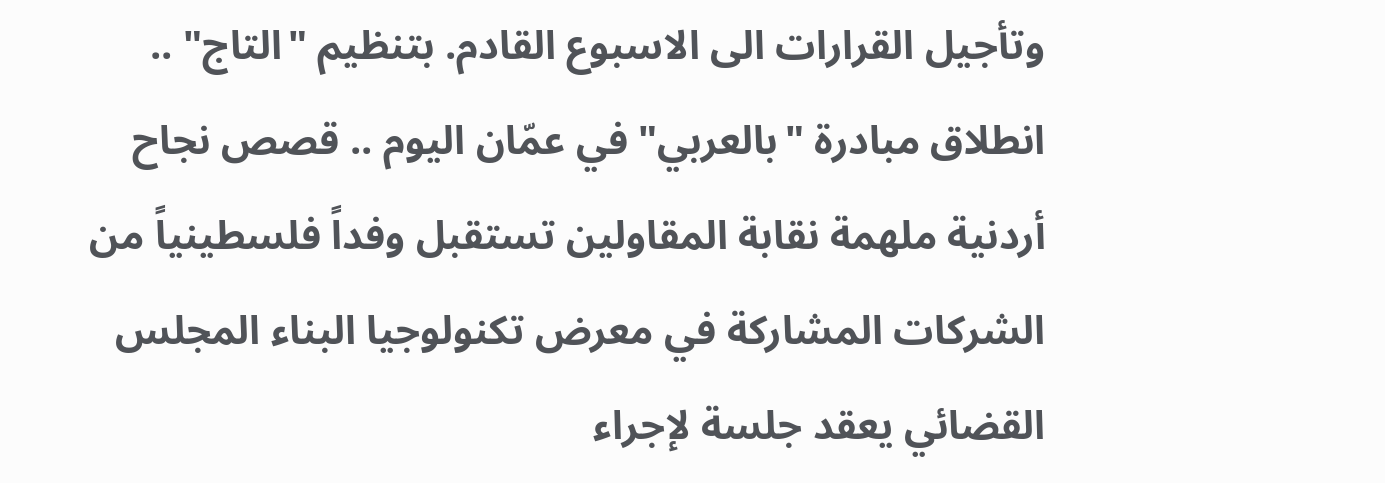وتأجيل القرارات الى الاسبوع القادم. بتنظيم "التاج" .. انطلاق مبادرة "بالعربي" في عمّان اليوم .. قصص نجاح أردنية ملهمة نقابة المقاولين تستقبل وفداً فلسطينياً من الشركات المشاركة في معرض تكنولوجيا البناء المجلس القضائي يعقد جلسة لإجراء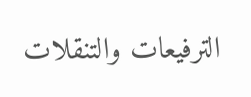الترفيعات والتنقلات